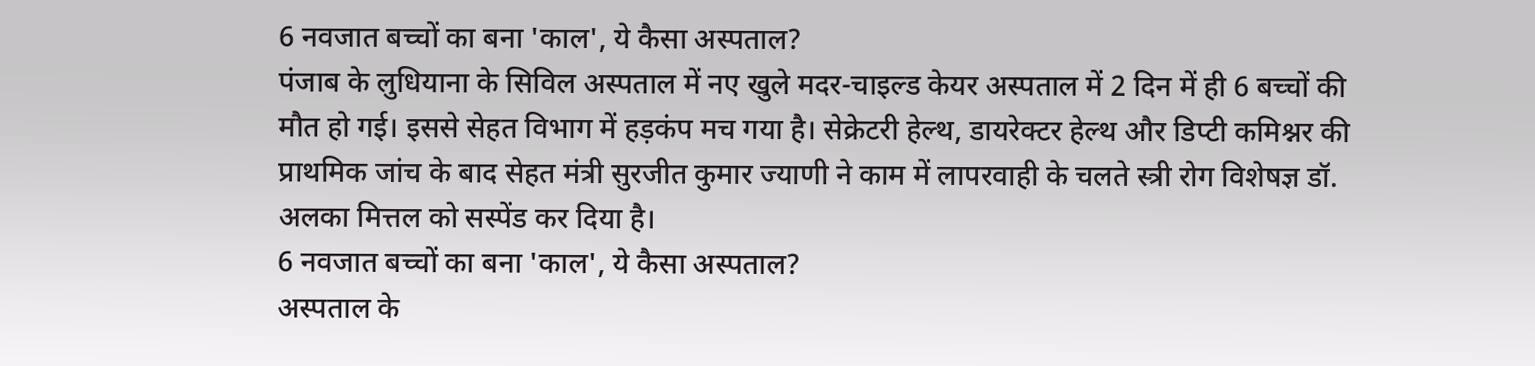6 नवजात बच्चों का बना 'काल', ये कैसा अस्पताल?
पंजाब के लुधियाना के सिविल अस्पताल में नए खुले मदर-चाइल्ड केयर अस्पताल में 2 दिन में ही 6 बच्चों की मौत हो गई। इससे सेहत विभाग में हड़कंप मच गया है। सेक्रेटरी हेल्थ, डायरेक्टर हेल्थ और डिप्टी कमिश्नर की प्राथमिक जांच के बाद सेहत मंत्री सुरजीत कुमार ज्याणी ने काम में लापरवाही के चलते स्त्री रोग विशेषज्ञ डॉ. अलका मित्तल को सस्पेंड कर दिया है।
6 नवजात बच्चों का बना 'काल', ये कैसा अस्पताल?
अस्पताल के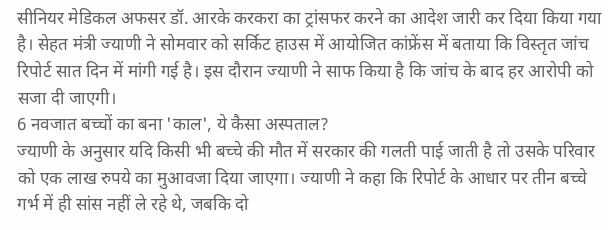सीनियर मेडिकल अफसर डॉ. आरके करकरा का ट्रांसफर करने का आदेश जारी कर दिया किया गया है। सेहत मंत्री ज्याणी ने सोमवार को सर्किट हाउस में आयोजित कांफ्रेंस में बताया कि विस्तृत जांच रिपोर्ट सात दिन में मांगी गई है। इस दौरान ज्याणी ने साफ किया है कि जांच के बाद हर आरोपी को सजा दी जाएगी।
6 नवजात बच्चों का बना 'काल', ये कैसा अस्पताल?
ज्याणी के अनुसार यदि किसी भी बच्चे की मौत में सरकार की गलती पाई जाती है तो उसके परिवार को एक लाख रुपये का मुआवजा दिया जाएगा। ज्याणी ने कहा कि रिपोर्ट के आधार पर तीन बच्चे गर्भ में ही सांस नहीं ले रहे थे, जबकि दो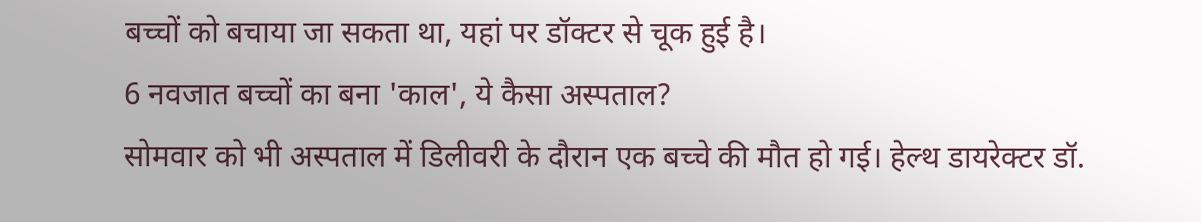बच्चों को बचाया जा सकता था, यहां पर डॉक्टर से चूक हुई है।
6 नवजात बच्चों का बना 'काल', ये कैसा अस्पताल?
सोमवार को भी अस्पताल में डिलीवरी के दौरान एक बच्चे की मौत हो गई। हेल्थ डायरेक्टर डॉ.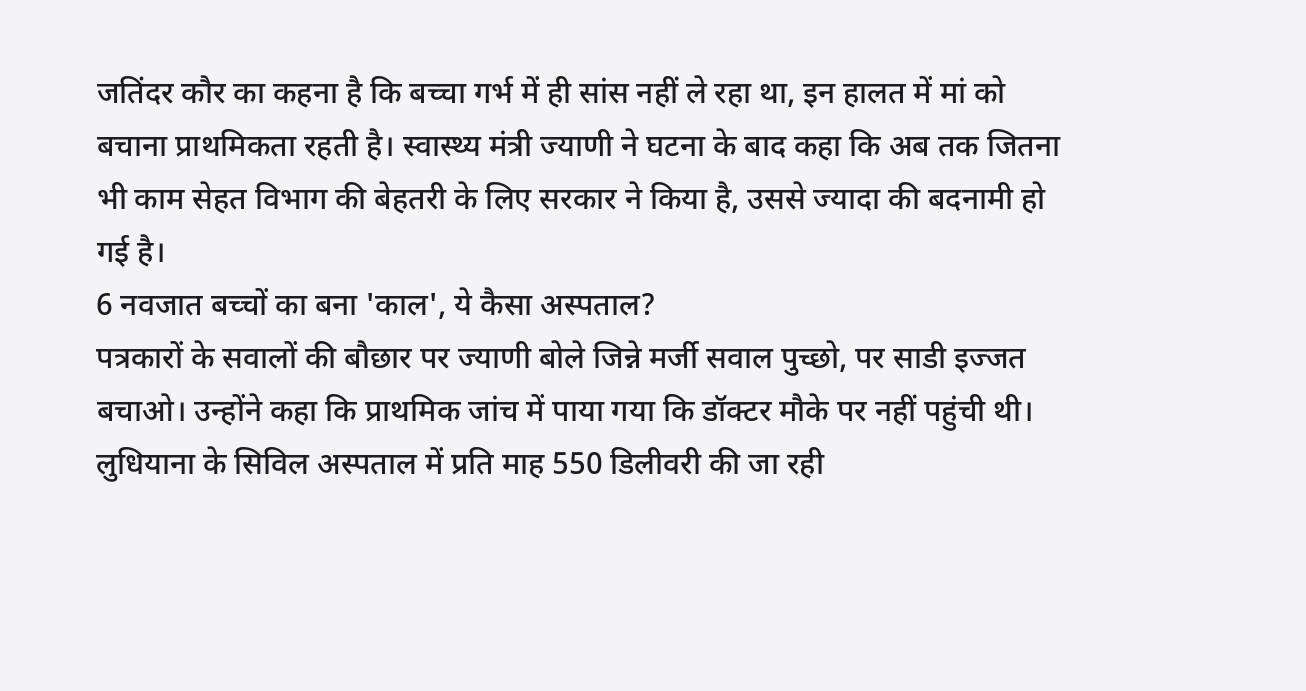जतिंदर कौर का कहना है कि बच्चा गर्भ में ही सांस नहीं ले रहा था, इन हालत में मां को बचाना प्राथमिकता रहती है। स्वास्थ्य मंत्री ज्याणी ने घटना के बाद कहा कि अब तक जितना भी काम सेहत विभाग की बेहतरी के लिए सरकार ने किया है, उससे ज्यादा की बदनामी हो गई है।
6 नवजात बच्चों का बना 'काल', ये कैसा अस्पताल?
पत्रकारों के सवालों की बौछार पर ज्याणी बोले जिन्ने मर्जी सवाल पुच्छो, पर साडी इज्जत बचाओ। उन्होंने कहा कि प्राथमिक जांच में पाया गया कि डॉक्टर मौके पर नहीं पहुंची थी। लुधियाना के सिविल अस्पताल में प्रति माह 550 डिलीवरी की जा रही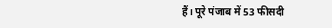हैं। पूरे पंजाब में 53 फीसदी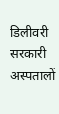डिलीवरी सरकारी अस्पतालों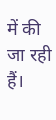में की जा रही हैं।